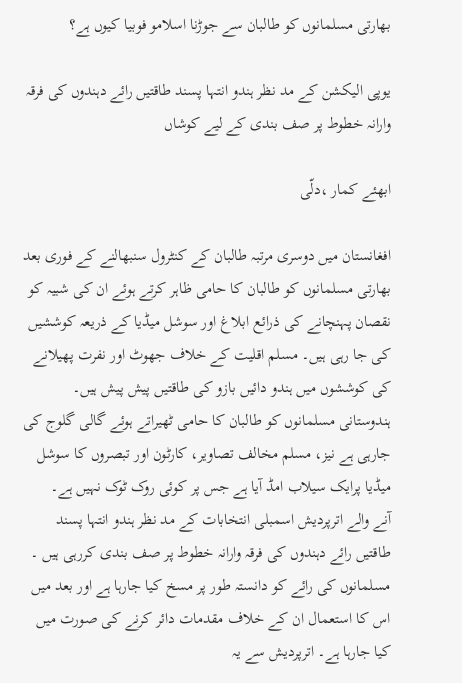بھارتی مسلمانوں کو طالبان سے جوڑنا اسلامو فوبیا کیوں ہے؟

یوپی الیکشن کے مد نظر ہندو انتہا پسند طاقتیں رائے دہندوں کی فرقہ وارانہ خطوط پر صف بندی کے لیے کوشاں

ابھئے کمار ،دلّی

افغانستان میں دوسری مرتبہ طالبان کے کنٹرول سنبھالنے کے فوری بعد بھارتی مسلمانوں کو طالبان کا حامی ظاہر کرتے ہوئے ان کی شبیہ کو نقصان پہنچانے کی ذرائع ابلاغ اور سوشل میڈیا کے ذریعہ کوششیں کی جا رہی ہیں۔ مسلم اقلیت کے خلاف جھوٹ اور نفرت پھیلانے کی کوششوں میں ہندو دائیں بازو کی طاقتیں پیش پیش ہیں۔ ہندوستانی مسلمانوں کو طالبان کا حامی ٹھیراتے ہوئے گالی گلوج کی جارہی ہے نیز، مسلم مخالف تصاویر، کارٹون اور تبصروں کا سوشل میڈیا پرایک سیلاب امڈ آیا ہے جس پر کوئی روک ٹوک نہیں ہے۔
آنے والے اترپردیش اسمبلی انتخابات کے مد نظر ہندو انتہا پسند طاقتیں رائے دہندوں کی فرقہ وارانہ خطوط پر صف بندی کررہی ہیں ۔ مسلمانوں کی رائے کو دانستہ طور پر مسخ کیا جارہا ہے اور بعد میں اس کا استعمال ان کے خلاف مقدمات دائر کرنے کی صورت میں کیا جارہا ہے۔ اترپردیش سے یہ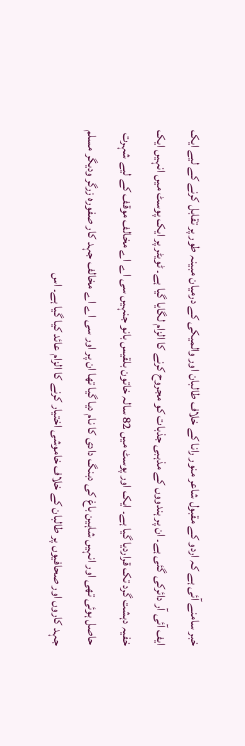خبر سامنے آئی ہے کہ اردو کے مقبول شاعر منور رانا کے خلاف طالبان اور والمیکی کے درمیان مبینہ طور پر تقابل کرنے کے لیے ایک ایف آئی آر دائرکی گئی ہے۔ ان پر ہندووں کے مذہبی جذبات کو مجروح کرنے کا الزام لگایا گیا ہے۔ ٹویٹر پر ایک پوسٹ میں انہیں ایک خفیہ دہشت گرد تک قراردیا گیا ہے۔ ایک اور پوسٹ میں 82 سالہ خاتون بلقیس بانو جنہیں سی اے اے مخالف موقف کے لیے شہرت حاصل ہوئی تھی اور انہیں شاہین باغ کی دبنگ دادی کا نام دیا گیا تھا ان پر اور سی اے اے مخالف جہد کار صفورہ زرگر ودیگر مسلم جہد کاروں اور صحافیوں پر طالبان کے خلاف خاموشی اختیار کرنے کا الزام عائد کیا گیا ہے۔ اس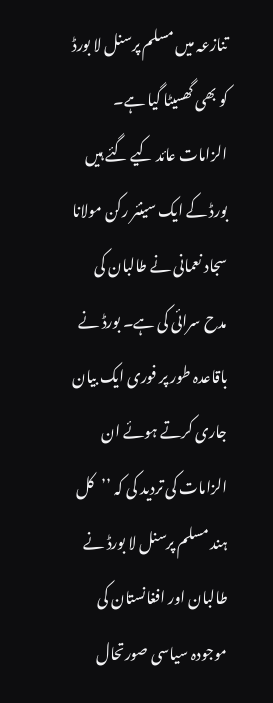تنازعہ میں مسلم پرسنل لا بورڈ کو بھی گھسیٹا گیا ہے۔ الزامات عائد کیے گئے ہیں بورڈ کے ایک سینئر رکن مولانا سجاد نعمانی نے طالبان کی مدح سرائی کی ہے۔ بورڈ نے باقاعدہ طور پر فوری ایک بیان جاری کرتے ہوئے ان الزامات کی تردید کی کہ ’’کل ہند مسلم پرسنل لا بورڈ نے طالبان اور افغانستان کی موجودہ سیاسی صورتحال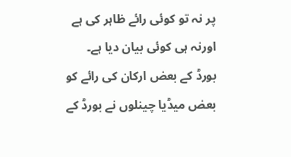پر نہ تو کوئی رائے ظاہر کی ہے اورنہ ہی کوئی بیان دیا ہے۔ بورڈ کے بعض ارکان کی رائے کو بعض میڈیا چینلوں نے بورڈ کے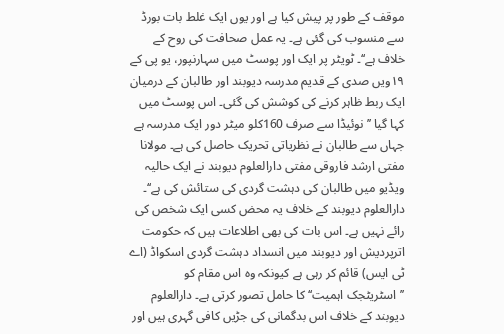موقف کے طور پر پیش کیا ہے اور یوں ایک غلط بات بورڈ سے منسوب کی گئی ہے۔ یہ عمل صحافت کی روح کے خلاف ہے‘‘۔ ٹویٹر پر ایک اور پوسٹ میں سہارنپور، یو پی کے ۱۹ویں صدی کے قدیم مدرسہ دیوبند اور طالبان کے درمیان ایک ربط ظاہر کرنے کی کوشش کی گئی۔ اس پوسٹ میں کہا گیا ’’نوئیڈا سے صرف 160کلو میٹر دور ایک مدرسہ ہے جہاں سے طالبان نے نظریاتی تحریک حاصل کی ہے۔ مولانا مفتی ارشد فاروقی مفتی دارالعلوم دیوبند نے ایک حالیہ ویڈیو میں طالبان کی دہشت گردی کی ستائش کی ہے‘‘۔ دارالعلوم دیوبند کے خلاف یہ محض کسی ایک شخص کی رائے نہیں ہے۔ اس بات کی بھی اطلاعات ہیں کہ حکومت اترپردیش اور دیوبند میں انسداد دہشت گردی اسکواڈ (اے ٹی ایس) قائم کر رہی ہے کیونکہ وہ اس مقام کو ’’اسٹریٹجک اہمیت‘‘ کا حامل تصور کرتی ہے۔ دارالعلوم دیوبند کے خلاف اس بدگمانی کی جڑیں کافی گہری ہیں اور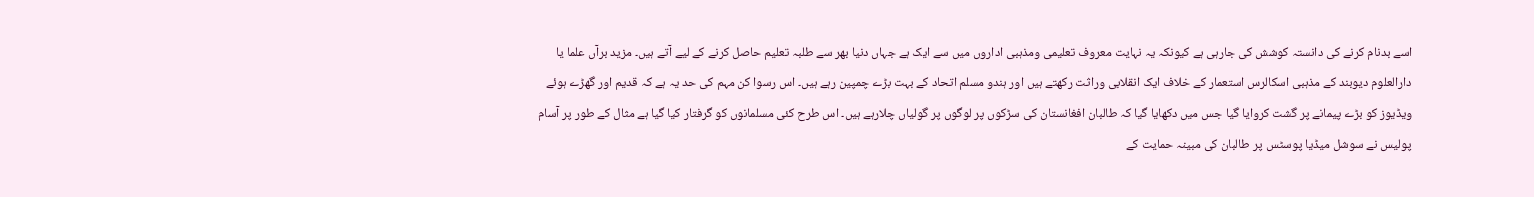اسے بدنام کرنے کی دانستہ کوشش کی جارہی ہے کیونکہ یہ نہایت معروف تعلیمی ومذہبی اداروں میں سے ایک ہے جہاں دنیا بھر سے طلبہ تعلیم حاصل کرنے کے لیے آتے ہیں۔ مزید برآں علما یا دارالعلوم دیوبند کے مذہبی اسکالرس استعمار کے خلاف ایک انقلابی وراثت رکھتے ہیں اور ہندو مسلم اتحاد کے بہت بڑے چمپین رہے ہیں۔ اس رسوا کن مہم کی حد یہ ہے کہ قدیم اور گھڑے ہوئے ویڈیوز کو بڑے پیمانے پر گشت کروایا گیا جس میں دکھایا گیا کہ طالبان افغانستان کی سڑکوں پر لوگوں پر گولیاں چلارہے ہیں۔ اس طرح کئی مسلمانوں کو گرفتار کیا گیا ہے مثال کے طور پر آسام پولیس نے سوشل میڈیا پوسٹس پر طالبان کی مبینہ حمایت کے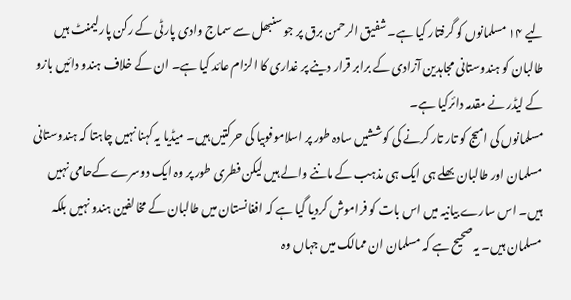لیے ۱۴ مسلمانوں کو گرفتار کیا ہے۔ شفیق الرحمن برق پر جو سنبھل سے سماج وادی پارٹی کے رکن پارلیمنٹ ہیں طالبان کو ہندوستانی مجاہدین آزادی کے برابر قرار دینے پر غداری کا الزام عائد کیا ہے۔ ان کے خلاف ہندو دائیں بازو کے لیڈر نے مقدمہ دائرکیا ہے۔
مسلمانوں کی امیج کو تار تار کرنے کی کوششیں سادہ طور پر اسلاموفوبیا کی حرکتیں ہیں۔ میڈیا یہ کہنا نہیں چاہتا کہ ہندوستانی مسلمان اور طالبان بھلے ہی ایک ہی مذہب کے ماننے والے ہیں لیکن فطری طور پر وہ ایک دوسرے کےحامی نہیں ہیں۔ اس سارے بیانیہ میں اس بات کو فراموش کردیا گیا ہے کہ افغانستان میں طالبان کے مخالفین ہندو نہیں بلکہ مسلمان ہیں۔ یہ صحیح ہے کہ مسلمان ان ممالک میں جہاں وہ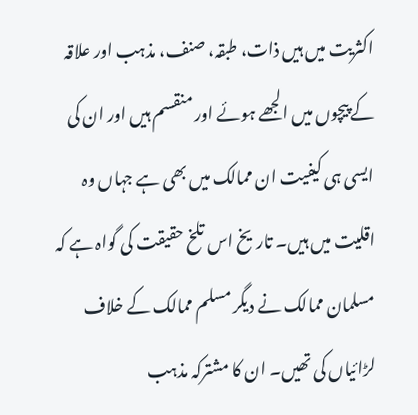اکثریت میں ہیں ذات، طبقہ، صنف، مذہب اور علاقہ کے پیچوں میں الجھے ہوئے اور منقسم ہیں اور ان کی ایسی ہی کیفیت ان ممالک میں بھی ہے جہاں وہ اقلیت میں ہیں۔ تاریخ اس تلخ حقیقت کی گواہ ہے کہ مسلمان ممالک نے دیگر مسلم ممالک کے خلاف لڑائیاں کی تھیں۔ ان کا مشترکہ مذہب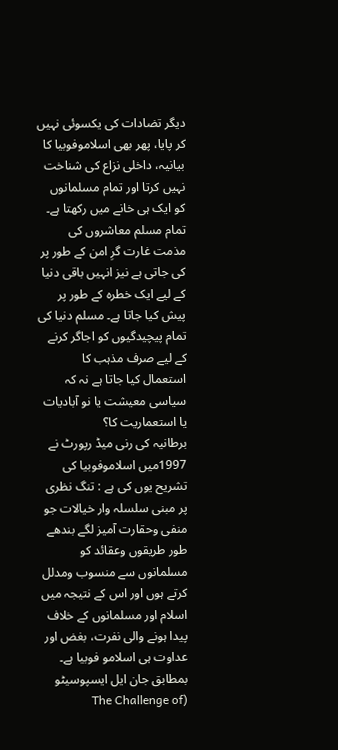دیگر تضادات کی یکسوئی نہیں کر پایا، پھر بھی اسلاموفوبیا کا بیانیہ، داخلی نزاع کی شناخت نہیں کرتا اور تمام مسلمانوں کو ایک ہی خانے میں رکھتا ہے۔ تمام مسلم معاشروں کی مذمت غارت گرِ امن کے طور پر کی جاتی ہے نیز انہیں باقی دنیا کے لیے ایک خطرہ کے طور پر پیش کیا جاتا ہے۔ مسلم دنیا کی تمام پیچیدگیوں کو اجاگر کرنے کے لیے صرف مذہب کا استعمال کیا جاتا ہے نہ کہ سیاسی معیشت یا نو آبادیات یا استعماریت کا؟
برطانیہ کی رنی میڈ رپورٹ نے 1997میں اسلاموفوبیا کی تشریح یوں کی ہے : تنگ نظری پر مبنی سلسلہ وار خیالات جو منفی وحقارت آمیز لگے بندھے طور طریقوں وعقائد کو مسلمانوں سے منسوب ومدلل کرتے ہوں اور اس کے نتیجہ میں اسلام اور مسلمانوں کے خلاف پیدا ہونے والی نفرت، بغض اور عداوت ہی اسلامو فوبیا ہے۔ بمطابق جان ایل ایسپوسیٹو (The Challenge of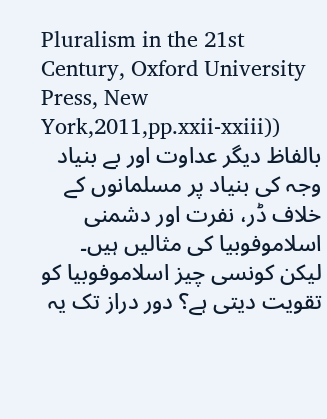Pluralism in the 21st Century, Oxford University Press, New York,2011,pp.xxii-xxiii))
بالفاظ دیگر عداوت اور بے بنیاد وجہ کی بنیاد پر مسلمانوں کے خلاف ڈر، نفرت اور دشمنی اسلاموفوبیا کی مثالیں ہیں۔
لیکن کونسی چیز اسلاموفوبیا کو تقویت دیتی ہے؟ دور دراز تک یہ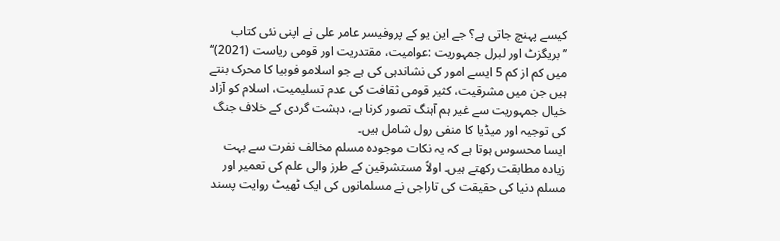کیسے پہنچ جاتی ہے؟ جے این یو کے پروفیسر عامر علی نے اپنی نئی کتاب ’’بریگزٹ اور لبرل جمہوریت :عوامیت، مقتدریت اور قومی ریاست (2021)‘‘ میں کم از کم 5 ایسے امور کی نشاندہی کی ہے جو اسلامو فوبیا کا محرک بنتے ہیں جن میں مشرقیت، کثیر قومی ثقافت کی عدم تسلیمیت، اسلام کو آزاد خیال جمہوریت سے غیر ہم آہنگ تصور کرنا ہے، دہشت گردی کے خلاف جنگ کی توجیہ اور میڈیا کا منفی رول شامل ہیں۔
ایسا محسوس ہوتا ہے کہ یہ نکات موجودہ مسلم مخالف نفرت سے بہت زیادہ مطابقت رکھتے ہیں۔ اولاً مستشرقین کے طرز والی علم کی تعمیر اور مسلم دنیا کی حقیقت کی تاراجی نے مسلمانوں کی ایک ٹھیٹ روایت پسند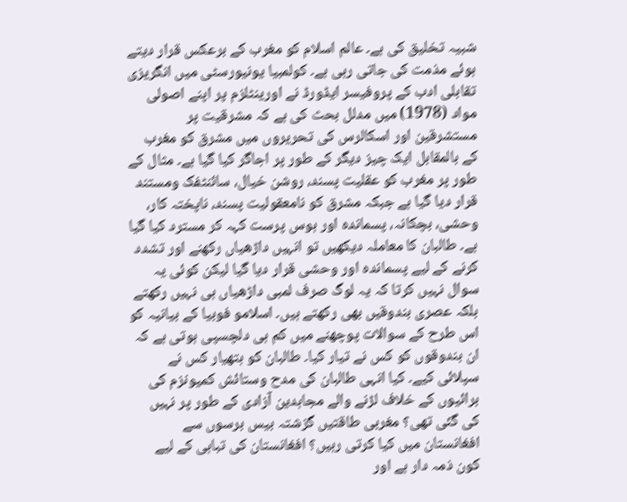شبیہ تخلیق کی ہے۔ عالم اسلام کو مغرب کے برعکس قرار دیتے ہوئے مذمت کی جاتی رہی ہے۔ کولمبیا یونیورسٹی میں انگریزی تقابلی ادب کے پروفیسر ایڈورڈ نے اورینٹلزم پر اپنے اصولی مواد (1978) میں مدلل بحث کی ہے کہ مشرقیت پر مستشرقین اور اسکالرس کی تحریروں میں مشرق کو مغرب کے بالمقابل ایک چیز دیگر کے طور پر اجاگر کیا گیا ہے۔ مثال کے طور پر مغرب کو عقلیت پسند، روشن خیال، سائنٹفک ومستند قرار دیا گیا ہے جبکہ مشرق کو نامعقولیت پسند، ناپختہ کار، وحشی، بچکانہ، پسماندہ اور ہوس پرست کہہ کر مسترد کیا گیا ہے۔ طالبان کا معاملہ دیکھیں تو انہیں داڑھیاں رکھنے اور تشدد کرنے کے لیے پسماندہ اور وحشی قرار دیا گیا لیکن کوئی یہ سوال نہیں کرتا کہ یہ لوگ صرف لمبی داڑھیاں ہی نہیں رکھتے بلکہ عصری بندوقیں بھی رکھتے ہیں۔ اسلامو فوبیا کے بیانیہ کو اس طرح کے سوالات پوچھنے میں کم ہی دلچسپی ہوتی ہے کہ ان بندوقوں کو کس نے تیار کیا۔ طالبان کو ہتھیار کس نے سپلائی کیے۔ کیا انہی طالبان کی مدح وستائش کمیونزم کی برائیوں کے خلاف لڑنے والے مجاہدین آزادی کے طور پر نہیں کی گئی تھی؟ مغربی طاقتیں گزشتہ بیس برسوں سے افغانستان میں کیا کرتی رہیں؟ افغانستان کی تباہی کے لیے کون ذمہ دار ہے اور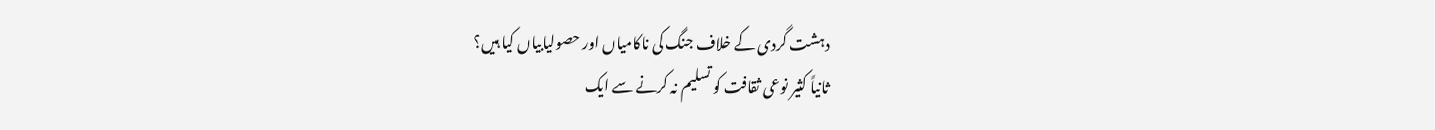دہشت گردی کے خلاف جنگ کی ناکامیاں اور حصولیابیاں کیا ہیں؟
ثانیاً کثیر نوعی ثقافت کو تسلیم نہ کرنے سے ایک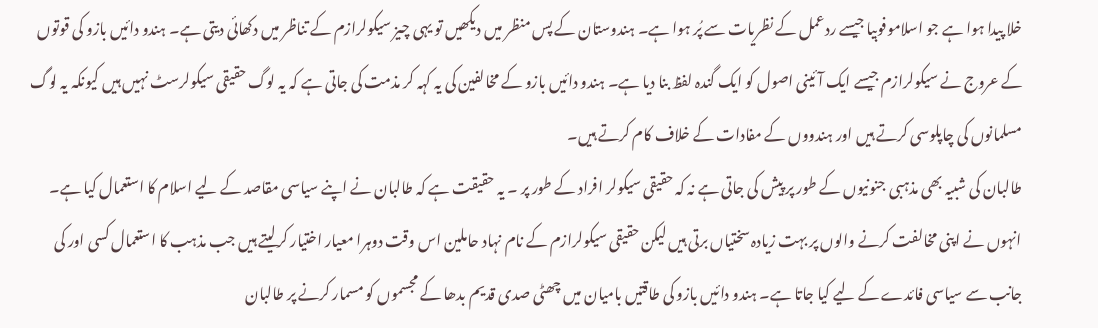خلا پیدا ہوا ہے جو اسلاموفوبیا جیسے ردعمل کے نظریات سے پُر ہوا ہے۔ ہندوستان کے پس منظر میں دیکھیں تو یہی چیز سیکولرازم کے تناظر میں دکھائی دیتی ہے۔ ہندو دائیں بازو کی قوتوں کے عروج نے سیکولرازم جیسے ایک آئینی اصول کو ایک گندہ لفظ بنا دیا ہے۔ ہندو دائیں بازو کے مخالفین کی یہ کہہ کر مذمت کی جاتی ہے کہ یہ لوگ حقیقی سیکولرسٹ نہیں ہیں کیونکہ یہ لوگ مسلمانوں کی چاپلوسی کرتے ہیں اور ہندووں کے مفادات کے خلاف کام کرتے ہیں۔
طالبان کی شبیہ بھی مذہبی جنونیوں کے طور پر پیش کی جاتی ہے نہ کہ حقیقی سیکولر افراد کے طور پر ۔ یہ حقیقت ہے کہ طالبان نے اپنے سیاسی مقاصد کے لیے اسلام کا استعمال کیا ہے۔ انہوں نے اپنی مخالفت کرنے والوں پر بہت زیادہ سختیاں برتی ہیں لیکن حقیقی سیکولرازم کے نام نہاد حاملین اس وقت دوہرا معیار اختیار کرلیتے ہیں جب مذہب کا استعمال کسی اور کی جانب سے سیاسی فائدے کے لیے کیا جاتا ہے۔ ہندو دائیں بازو کی طاقتیں بامیان میں چھٹی صدی قدیم بدھا کے مجسموں کو مسمار کرنے پر طالبان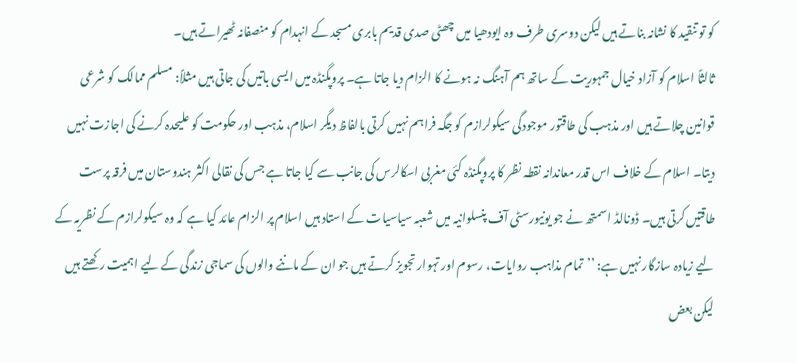کو تو تنقید کا نشانہ بناتے ہیں لیکن دوسری طرف وہ ایودھیا میں چھٹی صدی قدیم بابری مسجد کے انہدام کو منصفانہ ٹھیراتے ہیں۔
ثالثاً اسلام کو آزاد خیال جمہوریت کے ساتھ ہم آہنگ نہ ہونے کا الزام دیا جاتا ہے۔ پروپگنڈہ میں ایسی باتیں کی جاتی ہیں مثلاً: مسلم ممالک کو شرعی قوانین چلاتے ہیں اور مذہب کی طاقتور موجودگی سیکولرازم کو جگہ فراہم نہیں کرتی بالفاظ دیگر اسلام، مذہب اور حکومت کو علیحدہ کرنے کی اجازت نہیں دیتا۔ اسلام کے خلاف اس قدر معاندانہ نقطہ نظر کا پروپگنڈہ کئی مغربی اسکالرس کی جانب سے کیا جاتا ہے جس کی نقالی اکثر ہندوستان میں فرقہ پرست طاقتیں کرتی ہیں۔ ڈونالڈ اسمتھ نے جو یونیورسٹی آف پنسلوانیہ میں شعبہ سیاسیات کے استاد ہیں اسلام پر الزام عائد کیا ہے کہ وہ سیکولرازم کے نظریہ کے لیے زیادہ سازگار نہیں ہے: ’’تمام مذاہب روایات، رسوم اور تہوار تجویز کرتے ہیں جو ان کے ماننے والوں کی سماجی زندگی کے لیے اہمیت رکھتے ہیں لیکن بعض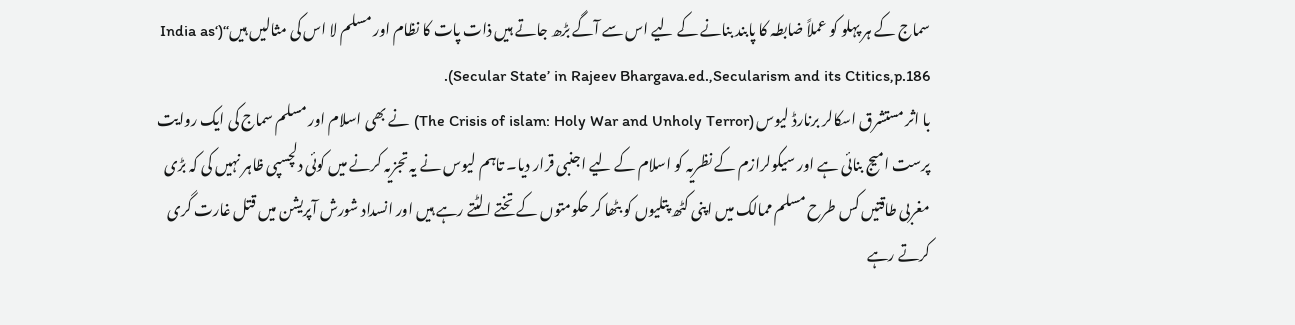سماج کے ہر پہلو کو عملاً ضابطہ کا پابند بنانے کے لیے اس سے آگے بڑھ جاتے ہیں ذات پات کا نظام اور مسلم لا اس کی مثالیں ہیں‘‘(‘India as Secular State’ in Rajeev Bhargava.ed.,Secularism and its Ctitics,p.186).
با اثر مستشرق اسکالر برنارڈ لیوس (The Crisis of islam: Holy War and Unholy Terror) نے بھی اسلام اور مسلم سماج کی ایک روایت پرست امیج بنائی ہے اور سیکولرازم کے نظریہ کو اسلام کے لیے اجنبی قرار دیا۔ تاہم لیوس نے یہ تجزیہ کرنے میں کوئی دلچسپی ظاہر نہیں کی کہ بڑی مغربی طاقتیں کس طرح مسلم ممالک میں اپنی کٹھ پتلیوں کو بٹھا کر حکومتوں کے تختے الٹتے رہے ہیں اور انسداد شورش آپریشن میں قتل غارت گری کرتے رہے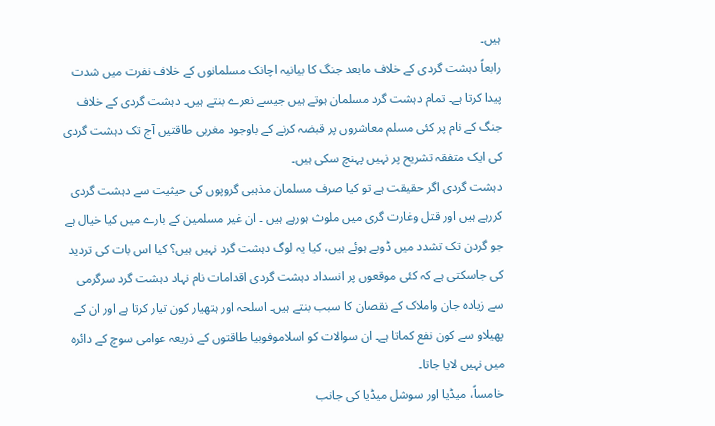ہیں۔
رابعاً دہشت گردی کے خلاف مابعد جنگ کا بیانیہ اچانک مسلمانوں کے خلاف نفرت میں شدت پیدا کرتا ہے۔ تمام دہشت گرد مسلمان ہوتے ہیں جیسے نعرے بنتے ہیں۔ دہشت گردی کے خلاف جنگ کے نام پر کئی مسلم معاشروں پر قبضہ کرنے کے باوجود مغربی طاقتیں آج تک دہشت گردی کی ایک متفقہ تشریح پر نہیں پہنچ سکی ہیں۔
دہشت گردی اگر حقیقت ہے تو کیا صرف مسلمان مذہبی گروپوں کی حیثیت سے دہشت گردی کررہے ہیں اور قتل وغارت گری میں ملوث ہورہے ہیں ۔ ان غیر مسلمین کے بارے میں کیا خیال ہے جو گردن تک تشدد میں ڈوبے ہوئے ہیں، کیا یہ لوگ دہشت گرد نہیں ہیں؟ کیا اس بات کی تردید کی جاسکتی ہے کہ کئی موقعوں پر انسداد دہشت گردی اقدامات نام نہاد دہشت گرد سرگرمی سے زیادہ جان واملاک کے نقصان کا سبب بنتے ہیں۔ اسلحہ اور ہتھیار کون تیار کرتا ہے اور ان کے پھیلاو سے کون نفع کماتا ہے۔ ان سوالات کو اسلاموفوبیا طاقتوں کے ذریعہ عوامی سوچ کے دائرہ میں نہیں لایا جاتا۔
خامساً، میڈیا اور سوشل میڈیا کی جانب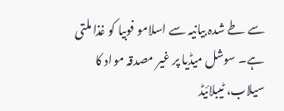سے طے شدہ بیانیہ سے اسلامو فوبیا کو غذا ملتی ہے۔ سوشل میڈیا پر غیر مصدقہ مواد کا سیلاب، ٹیبلائیڈ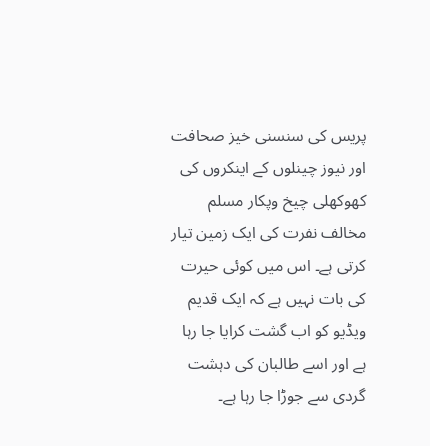پریس کی سنسنی خیز صحافت اور نیوز چینلوں کے اینکروں کی کھوکھلی چیخ وپکار مسلم مخالف نفرت کی ایک زمین تیار کرتی ہے۔ اس میں کوئی حیرت کی بات نہیں ہے کہ ایک قدیم ویڈیو کو اب گشت کرایا جا رہا ہے اور اسے طالبان کی دہشت گردی سے جوڑا جا رہا ہے۔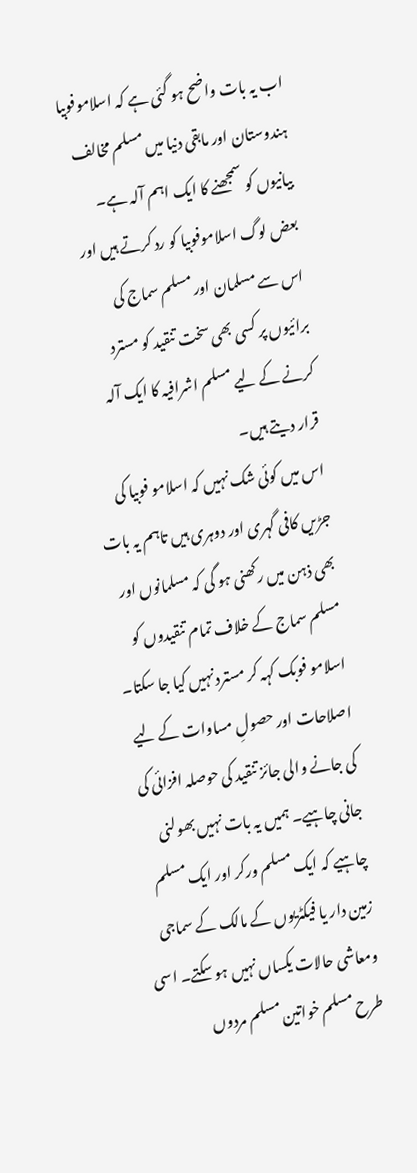اب یہ بات واضح ہو گئی ہے کہ اسلاموفوبیا ہندوستان اور مابقی دنیا میں مسلم مخالف بیانیوں کو سمجھنے کا ایک اہم آلہ ہے۔ بعض لوگ اسلاموفوبیا کو رد کرتے ہیں اور اس سے مسلمان اور مسلم سماج کی برائیوں پر کسی بھی سخت تنقید کو مسترد کرنے کے لیے مسلم اشرافیہ کا ایک آلہ قرار دیتے ہیں۔
اس میں کوئی شک نہیں کہ اسلامو فوبیا کی جڑیں کافی گہری اور دوہری ہیں تاہم یہ بات بھی ذہن میں رکھنی ہو گی کہ مسلمانوں اور مسلم سماج کے خلاف تمام تنقیدوں کو اسلامو فوبک کہہ کر مسترد نہیں کیا جا سکتا۔ اصلاحات اور حصولِ مساوات کے لیے کی جانے والی جائز تنقید کی حوصلہ افزائی کی جانی چاہیے۔ ہمیں یہ بات نہیں بھولنی چاہیے کہ ایک مسلم ورکر اور ایک مسلم زمین دار یا فیکٹریوں کے مالک کے سماجی ومعاشی حالات یکساں نہیں ہو سکتے۔ اسی طرح مسلم خواتین مسلم مردوں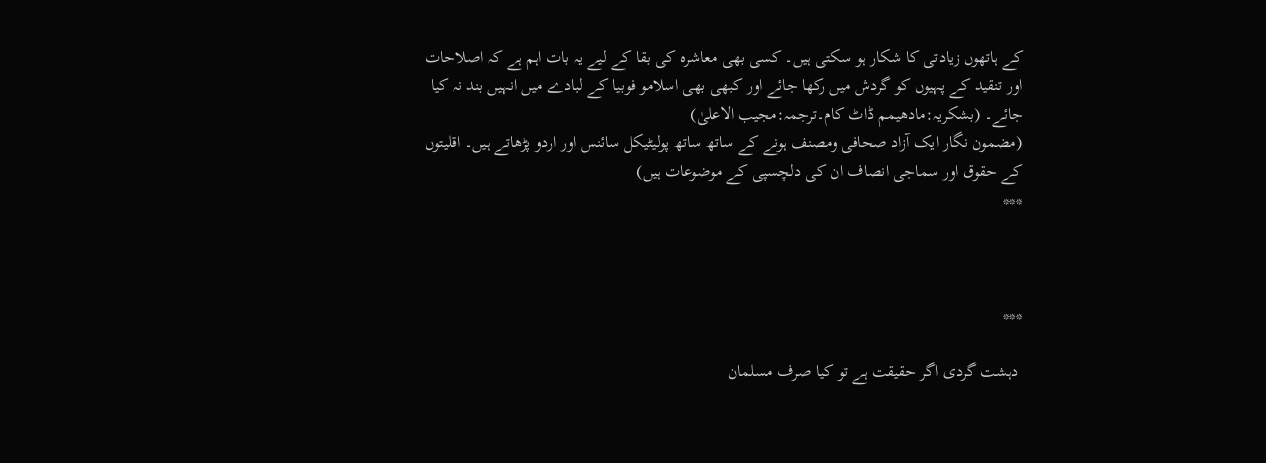کے ہاتھوں زیادتی کا شکار ہو سکتی ہیں۔ کسی بھی معاشرہ کی بقا کے لیے یہ بات اہم ہے کہ اصلاحات اور تنقید کے پہیوں کو گردش میں رکھا جائے اور کبھی بھی اسلامو فوبیا کے لبادے میں انہیں بند نہ کیا جائے۔ (بشکریہ:مادھیمم ڈاٹ کام۔ترجمہ:مجیب الاعلیٰ)
(مضمون نگار ایک آزاد صحافی ومصنف ہونے کے ساتھ ساتھ پولیٹیکل سائنس اور اردو پڑھاتے ہیں۔ اقلیتوں کے حقوق اور سماجی انصاف ان کی دلچسپی کے موضوعات ہیں)
***



***

 دہشت گردی اگر حقیقت ہے تو کیا صرف مسلمان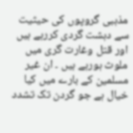مذہبی گروپوں کی حیثیت سے دہشت گردی کررہے ہیں اور قتل وغارت گری میں ملوث ہورہے ہیں ۔ ان غیر مسلمین کے بارے میں کیا خیال ہے جو گردن تک تشدد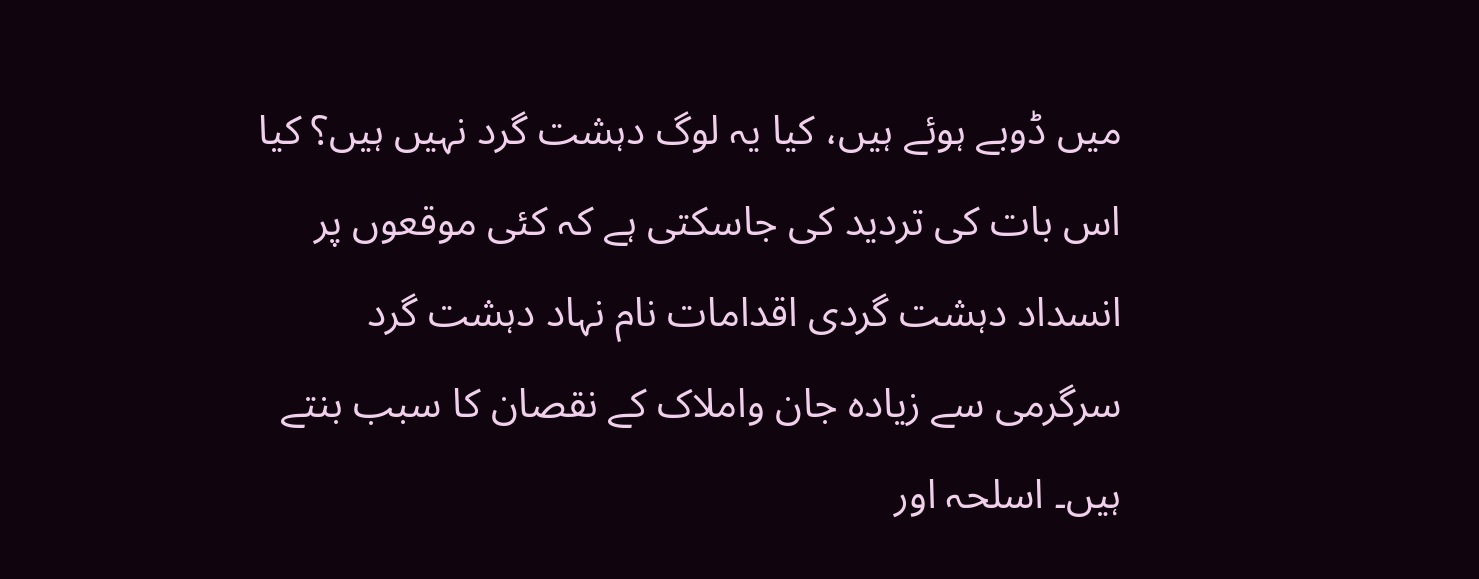میں ڈوبے ہوئے ہیں، کیا یہ لوگ دہشت گرد نہیں ہیں؟ کیا اس بات کی تردید کی جاسکتی ہے کہ کئی موقعوں پر انسداد دہشت گردی اقدامات نام نہاد دہشت گرد سرگرمی سے زیادہ جان واملاک کے نقصان کا سبب بنتے ہیں۔ اسلحہ اور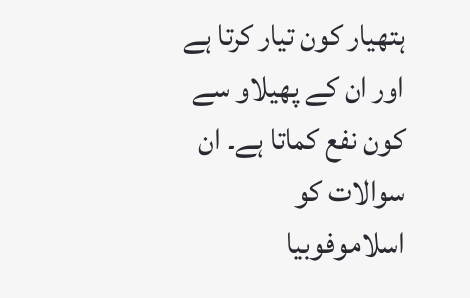ہتھیار کون تیار کرتا ہے اور ان کے پھیلاو سے کون نفع کماتا ہے۔ ان سوالات کو اسلاموفوبیا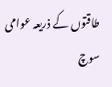طاقتوں کے ذریعہ عوامی سوچ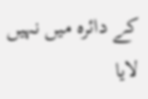کے دائرہ میں نہیں لایا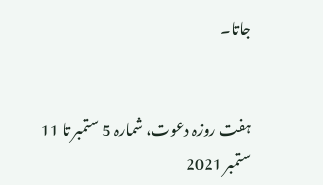جاتا۔


ہفت روزہ دعوت، شمارہ 5 ستمبر تا 11 ستمبر 2021